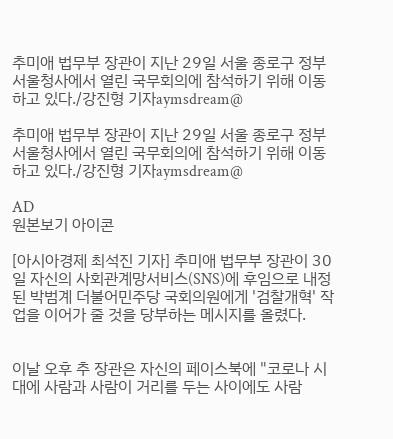추미애 법무부 장관이 지난 29일 서울 종로구 정부서울청사에서 열린 국무회의에 참석하기 위해 이동하고 있다./강진형 기자aymsdream@

추미애 법무부 장관이 지난 29일 서울 종로구 정부서울청사에서 열린 국무회의에 참석하기 위해 이동하고 있다./강진형 기자aymsdream@

AD
원본보기 아이콘

[아시아경제 최석진 기자] 추미애 법무부 장관이 30일 자신의 사회관계망서비스(SNS)에 후임으로 내정된 박범계 더불어민주당 국회의원에게 '검찰개혁' 작업을 이어가 줄 것을 당부하는 메시지를 올렸다.


이날 오후 추 장관은 자신의 페이스북에 "코로나 시대에 사람과 사람이 거리를 두는 사이에도 사람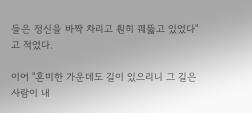들은 정신을 바짝 차리고 훤히 꿰뚫고 있었다"고 적었다.

이어 "혼미한 가운데도 길이 있으리니 그 길은 사람이 내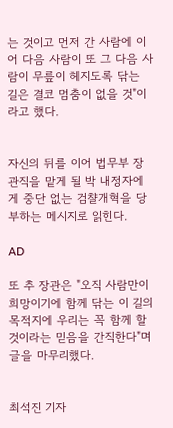는 것이고 먼저 간 사람에 이어 다음 사람이 또 그 다음 사람이 무릎이 헤지도록 닦는 길은 결코 멈춤이 없을 것"이라고 했다.


자신의 뒤를 이어 법무부 장관직을 맡게 될 박 내정자에게 중단 없는 검챨개혁을 당부하는 메시지로 읽힌다.

AD

또 추 장관은 "오직 사람만이 희망이기에 함께 닦는 이 길의 목적지에 우리는 꼭 함께 할 것이라는 믿음을 간직한다"며 글을 마무리했다.


최석진 기자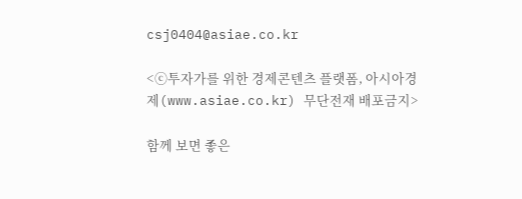csj0404@asiae.co.kr

<ⓒ투자가를 위한 경제콘텐츠 플랫폼, 아시아경제(www.asiae.co.kr) 무단전재 배포금지>

함께 보면 좋은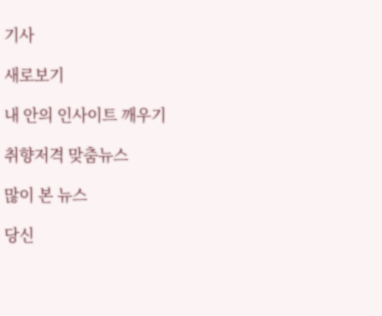기사

새로보기

내 안의 인사이트 깨우기

취향저격 맞춤뉴스

많이 본 뉴스

당신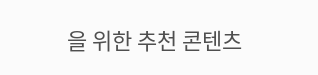을 위한 추천 콘텐츠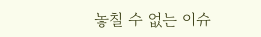놓칠 수 없는 이슈